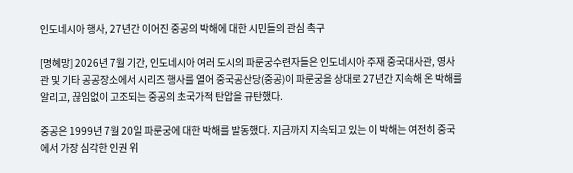인도네시아 행사, 27년간 이어진 중공의 박해에 대한 시민들의 관심 촉구

[명혜망] 2026년 7월 기간, 인도네시아 여러 도시의 파룬궁수련자들은 인도네시아 주재 중국대사관, 영사관 및 기타 공공장소에서 시리즈 행사를 열어 중국공산당(중공)이 파룬궁을 상대로 27년간 지속해 온 박해를 알리고, 끊임없이 고조되는 중공의 초국가적 탄압을 규탄했다.

중공은 1999년 7월 20일 파룬궁에 대한 박해를 발동했다. 지금까지 지속되고 있는 이 박해는 여전히 중국에서 가장 심각한 인권 위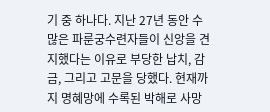기 중 하나다. 지난 27년 동안 수많은 파룬궁수련자들이 신앙을 견지했다는 이유로 부당한 납치, 감금, 그리고 고문을 당했다. 현재까지 명혜망에 수록된 박해로 사망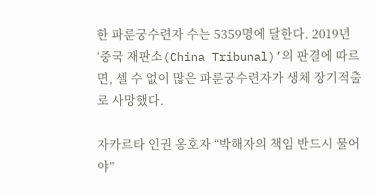한 파룬궁수련자 수는 5359명에 달한다. 2019년 ‘중국 재판소(China Tribunal)’의 판결에 따르면, 셀 수 없이 많은 파룬궁수련자가 생체 장기적출로 사망했다.

자카르타 인권 옹호자 “박해자의 책임 반드시 물어야”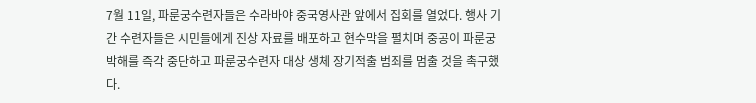7월 11일, 파룬궁수련자들은 수라바야 중국영사관 앞에서 집회를 열었다. 행사 기간 수련자들은 시민들에게 진상 자료를 배포하고 현수막을 펼치며 중공이 파룬궁 박해를 즉각 중단하고 파룬궁수련자 대상 생체 장기적출 범죄를 멈출 것을 촉구했다.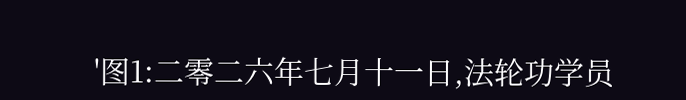'图1:二零二六年七月十一日,法轮功学员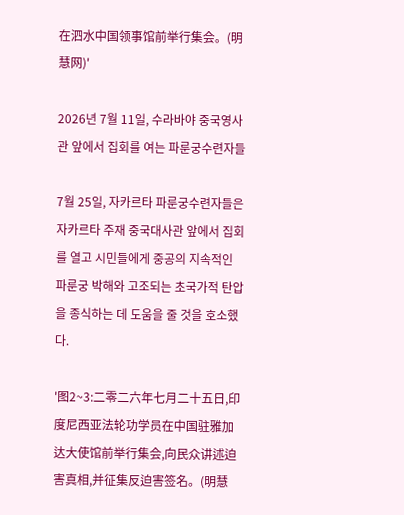在泗水中国领事馆前举行集会。(明慧网)'

2026년 7월 11일, 수라바야 중국영사관 앞에서 집회를 여는 파룬궁수련자들

7월 25일, 자카르타 파룬궁수련자들은 자카르타 주재 중국대사관 앞에서 집회를 열고 시민들에게 중공의 지속적인 파룬궁 박해와 고조되는 초국가적 탄압을 종식하는 데 도움을 줄 것을 호소했다.

'图2~3:二零二六年七月二十五日,印度尼西亚法轮功学员在中国驻雅加达大使馆前举行集会,向民众讲述迫害真相,并征集反迫害签名。(明慧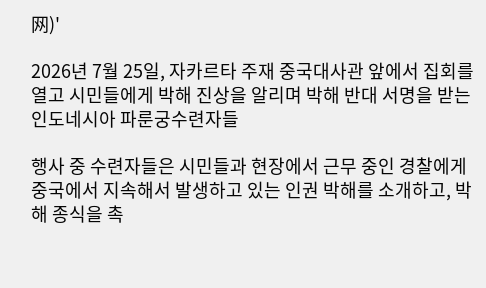网)'

2026년 7월 25일, 자카르타 주재 중국대사관 앞에서 집회를 열고 시민들에게 박해 진상을 알리며 박해 반대 서명을 받는 인도네시아 파룬궁수련자들

행사 중 수련자들은 시민들과 현장에서 근무 중인 경찰에게 중국에서 지속해서 발생하고 있는 인권 박해를 소개하고, 박해 종식을 촉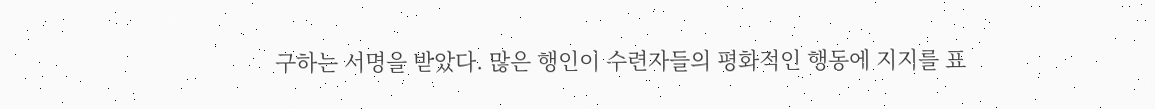구하는 서명을 받았다. 많은 행인이 수련자들의 평화적인 행동에 지지를 표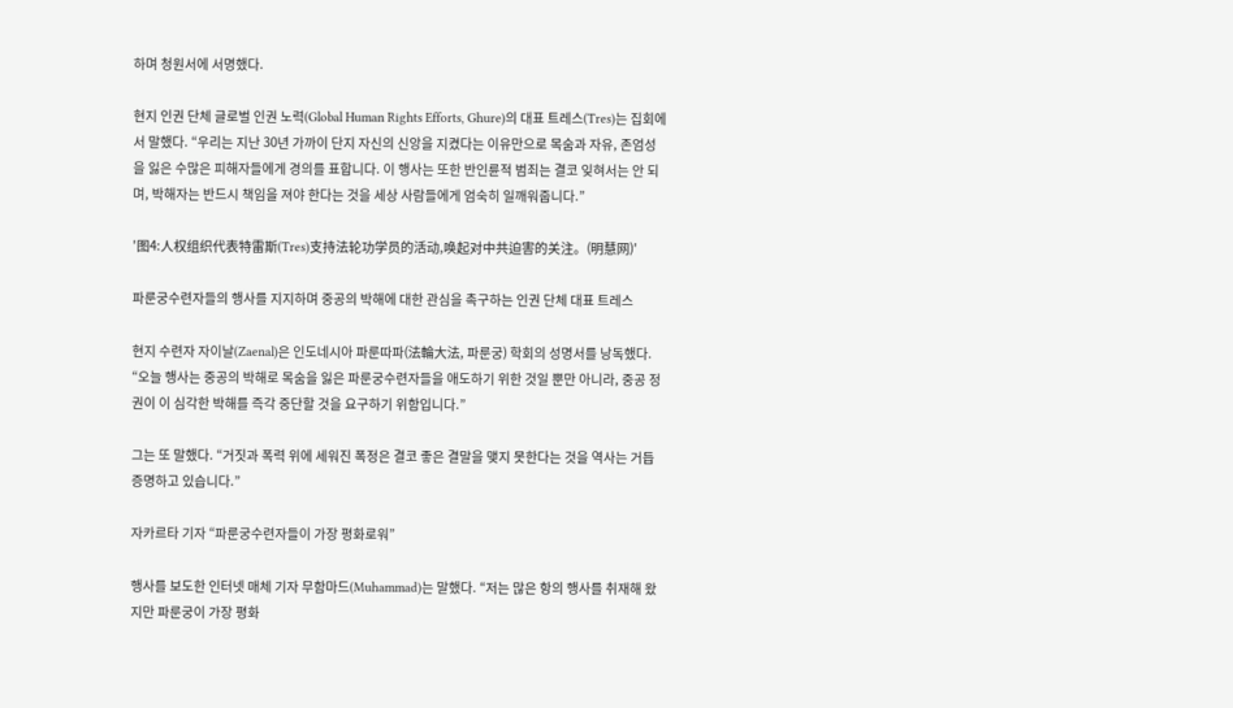하며 청원서에 서명했다.

현지 인권 단체 글로벌 인권 노력(Global Human Rights Efforts, Ghure)의 대표 트레스(Tres)는 집회에서 말했다. “우리는 지난 30년 가까이 단지 자신의 신앙을 지켰다는 이유만으로 목숨과 자유, 존엄성을 잃은 수많은 피해자들에게 경의를 표합니다. 이 행사는 또한 반인륜적 범죄는 결코 잊혀서는 안 되며, 박해자는 반드시 책임을 져야 한다는 것을 세상 사람들에게 엄숙히 일깨워줍니다.”

'图4:人权组织代表特雷斯(Tres)支持法轮功学员的活动,唤起对中共迫害的关注。(明慧网)'

파룬궁수련자들의 행사를 지지하며 중공의 박해에 대한 관심을 촉구하는 인권 단체 대표 트레스

현지 수련자 자이날(Zaenal)은 인도네시아 파룬따파(法輪大法, 파룬궁) 학회의 성명서를 낭독했다. “오늘 행사는 중공의 박해로 목숨을 잃은 파룬궁수련자들을 애도하기 위한 것일 뿐만 아니라, 중공 정권이 이 심각한 박해를 즉각 중단할 것을 요구하기 위함입니다.”

그는 또 말했다. “거짓과 폭력 위에 세워진 폭정은 결코 좋은 결말을 맺지 못한다는 것을 역사는 거듭 증명하고 있습니다.”

자카르타 기자 “파룬궁수련자들이 가장 평화로워”

행사를 보도한 인터넷 매체 기자 무함마드(Muhammad)는 말했다. “저는 많은 항의 행사를 취재해 왔지만 파룬궁이 가장 평화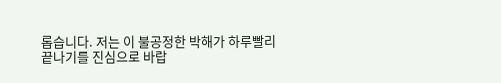롭습니다. 저는 이 불공정한 박해가 하루빨리 끝나기를 진심으로 바랍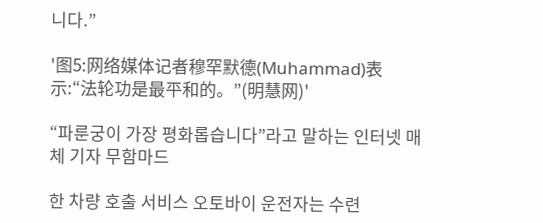니다.”

'图5:网络媒体记者穆罕默德(Muhammad)表示:“法轮功是最平和的。”(明慧网)'

“파룬궁이 가장 평화롭습니다”라고 말하는 인터넷 매체 기자 무함마드

한 차량 호출 서비스 오토바이 운전자는 수련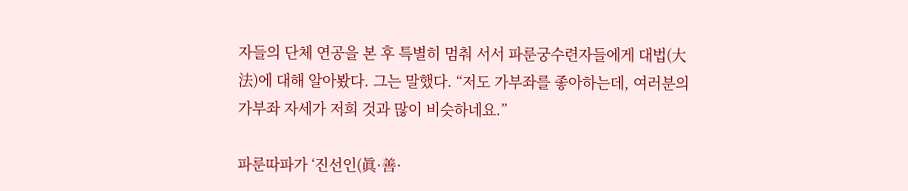자들의 단체 연공을 본 후 특별히 멈춰 서서 파룬궁수련자들에게 대법(大法)에 대해 알아봤다. 그는 말했다. “저도 가부좌를 좋아하는데, 여러분의 가부좌 자세가 저희 것과 많이 비슷하네요.”

파룬따파가 ‘진선인(眞·善·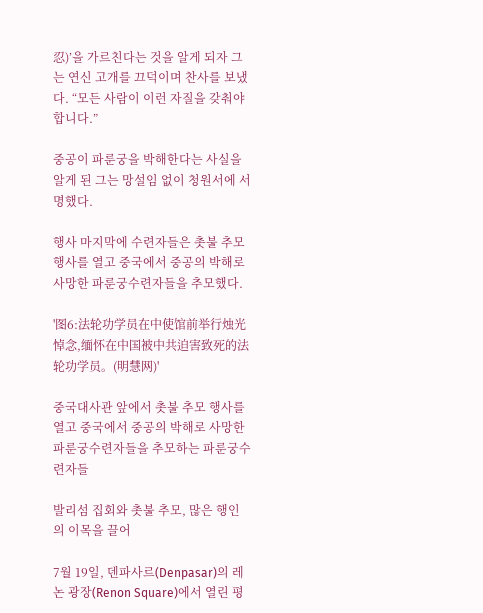忍)’을 가르친다는 것을 알게 되자 그는 연신 고개를 끄덕이며 찬사를 보냈다. “모든 사람이 이런 자질을 갖춰야 합니다.”

중공이 파룬궁을 박해한다는 사실을 알게 된 그는 망설임 없이 청원서에 서명했다.

행사 마지막에 수련자들은 촛불 추모 행사를 열고 중국에서 중공의 박해로 사망한 파룬궁수련자들을 추모했다.

'图6:法轮功学员在中使馆前举行烛光悼念,缅怀在中国被中共迫害致死的法轮功学员。(明慧网)'

중국대사관 앞에서 촛불 추모 행사를 열고 중국에서 중공의 박해로 사망한 파룬궁수련자들을 추모하는 파룬궁수련자들

발리섬 집회와 촛불 추모, 많은 행인의 이목을 끌어

7월 19일, 덴파사르(Denpasar)의 레논 광장(Renon Square)에서 열린 평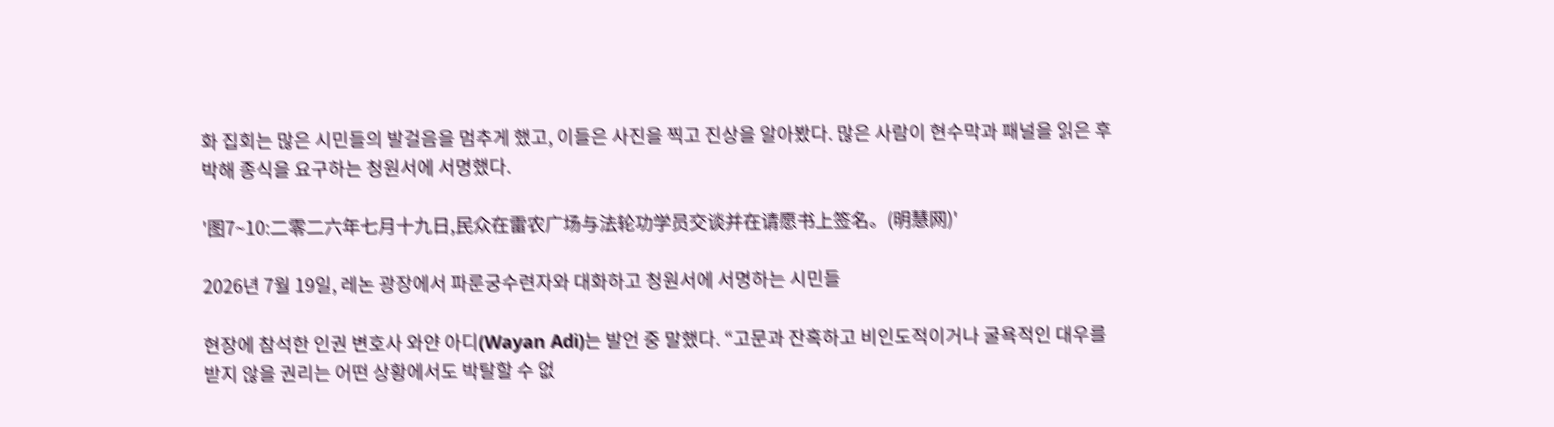화 집회는 많은 시민들의 발걸음을 멈추게 했고, 이들은 사진을 찍고 진상을 알아봤다. 많은 사람이 현수막과 패널을 읽은 후 박해 종식을 요구하는 청원서에 서명했다.

'图7~10:二零二六年七月十九日,民众在雷农广场与法轮功学员交谈并在请愿书上签名。(明慧网)'

2026년 7월 19일, 레논 광장에서 파룬궁수련자와 대화하고 청원서에 서명하는 시민들

현장에 참석한 인권 변호사 와얀 아디(Wayan Adi)는 발언 중 말했다. “고문과 잔혹하고 비인도적이거나 굴욕적인 대우를 받지 않을 권리는 어떤 상황에서도 박탈할 수 없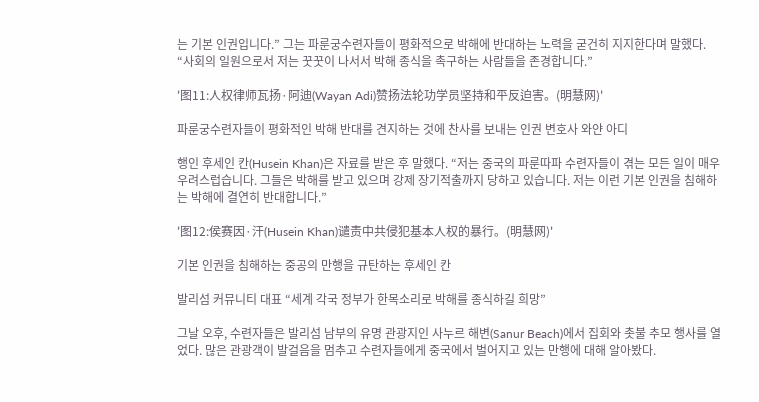는 기본 인권입니다.” 그는 파룬궁수련자들이 평화적으로 박해에 반대하는 노력을 굳건히 지지한다며 말했다. “사회의 일원으로서 저는 꿋꿋이 나서서 박해 종식을 촉구하는 사람들을 존경합니다.”

'图11:人权律师瓦扬·阿迪(Wayan Adi)赞扬法轮功学员坚持和平反迫害。(明慧网)'

파룬궁수련자들이 평화적인 박해 반대를 견지하는 것에 찬사를 보내는 인권 변호사 와얀 아디

행인 후세인 칸(Husein Khan)은 자료를 받은 후 말했다. “저는 중국의 파룬따파 수련자들이 겪는 모든 일이 매우 우려스럽습니다. 그들은 박해를 받고 있으며 강제 장기적출까지 당하고 있습니다. 저는 이런 기본 인권을 침해하는 박해에 결연히 반대합니다.”

'图12:侯赛因·汗(Husein Khan)谴责中共侵犯基本人权的暴行。(明慧网)'

기본 인권을 침해하는 중공의 만행을 규탄하는 후세인 칸

발리섬 커뮤니티 대표 “세계 각국 정부가 한목소리로 박해를 종식하길 희망”

그날 오후, 수련자들은 발리섬 남부의 유명 관광지인 사누르 해변(Sanur Beach)에서 집회와 촛불 추모 행사를 열었다. 많은 관광객이 발걸음을 멈추고 수련자들에게 중국에서 벌어지고 있는 만행에 대해 알아봤다.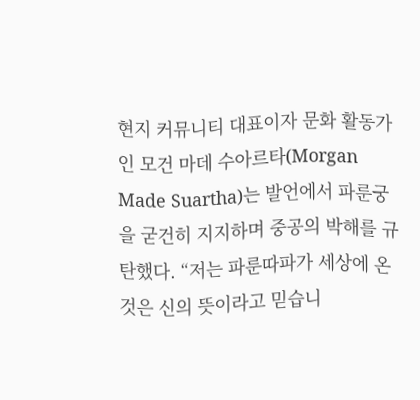현지 커뮤니티 대표이자 문화 활동가인 모건 마데 수아르타(Morgan Made Suartha)는 발언에서 파룬궁을 굳건히 지지하며 중공의 박해를 규탄했다. “저는 파룬따파가 세상에 온 것은 신의 뜻이라고 믿습니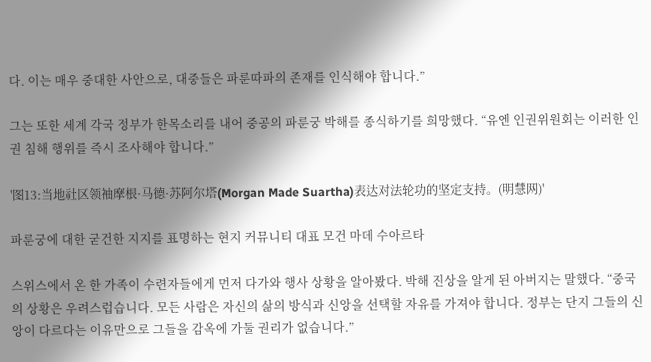다. 이는 매우 중대한 사안으로, 대중들은 파룬따파의 존재를 인식해야 합니다.”

그는 또한 세계 각국 정부가 한목소리를 내어 중공의 파룬궁 박해를 종식하기를 희망했다. “유엔 인권위원회는 이러한 인권 침해 행위를 즉시 조사해야 합니다.”

'图13:当地社区领袖摩根·马德·苏阿尔塔(Morgan Made Suartha)表达对法轮功的坚定支持。(明慧网)'

파룬궁에 대한 굳건한 지지를 표명하는 현지 커뮤니티 대표 모건 마데 수아르타

스위스에서 온 한 가족이 수련자들에게 먼저 다가와 행사 상황을 알아봤다. 박해 진상을 알게 된 아버지는 말했다. “중국의 상황은 우려스럽습니다. 모든 사람은 자신의 삶의 방식과 신앙을 선택할 자유를 가져야 합니다. 정부는 단지 그들의 신앙이 다르다는 이유만으로 그들을 감옥에 가둘 권리가 없습니다.”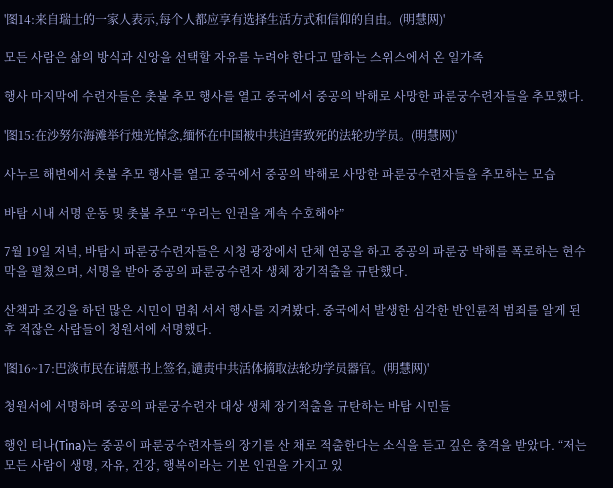'图14:来自瑞士的一家人表示,每个人都应享有选择生活方式和信仰的自由。(明慧网)'

모든 사람은 삶의 방식과 신앙을 선택할 자유를 누려야 한다고 말하는 스위스에서 온 일가족

행사 마지막에 수련자들은 촛불 추모 행사를 열고 중국에서 중공의 박해로 사망한 파룬궁수련자들을 추모했다.

'图15:在沙努尔海滩举行烛光悼念,缅怀在中国被中共迫害致死的法轮功学员。(明慧网)'

사누르 해변에서 촛불 추모 행사를 열고 중국에서 중공의 박해로 사망한 파룬궁수련자들을 추모하는 모습

바탐 시내 서명 운동 및 촛불 추모 “우리는 인권을 계속 수호해야”

7월 19일 저녁, 바탐시 파룬궁수련자들은 시청 광장에서 단체 연공을 하고 중공의 파룬궁 박해를 폭로하는 현수막을 펼쳤으며, 서명을 받아 중공의 파룬궁수련자 생체 장기적출을 규탄했다.

산책과 조깅을 하던 많은 시민이 멈춰 서서 행사를 지켜봤다. 중국에서 발생한 심각한 반인륜적 범죄를 알게 된 후 적잖은 사람들이 청원서에 서명했다.

'图16~17:巴淡市民在请愿书上签名,谴责中共活体摘取法轮功学员器官。(明慧网)'

청원서에 서명하며 중공의 파룬궁수련자 대상 생체 장기적출을 규탄하는 바탐 시민들

행인 티나(Tina)는 중공이 파룬궁수련자들의 장기를 산 채로 적출한다는 소식을 듣고 깊은 충격을 받았다. “저는 모든 사람이 생명, 자유, 건강, 행복이라는 기본 인권을 가지고 있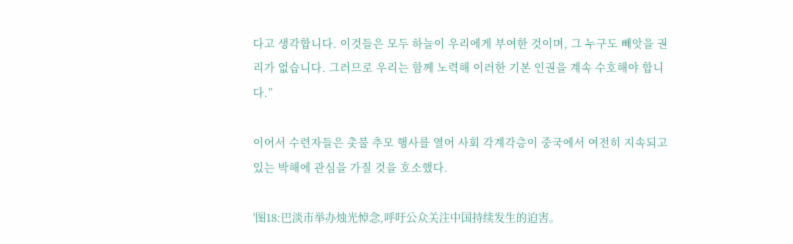다고 생각합니다. 이것들은 모두 하늘이 우리에게 부여한 것이며, 그 누구도 빼앗을 권리가 없습니다. 그러므로 우리는 함께 노력해 이러한 기본 인권을 계속 수호해야 합니다.”

이어서 수련자들은 촛불 추모 행사를 열어 사회 각계각층이 중국에서 여전히 지속되고 있는 박해에 관심을 가질 것을 호소했다.

'图18:巴淡市举办烛光悼念,呼吁公众关注中国持续发生的迫害。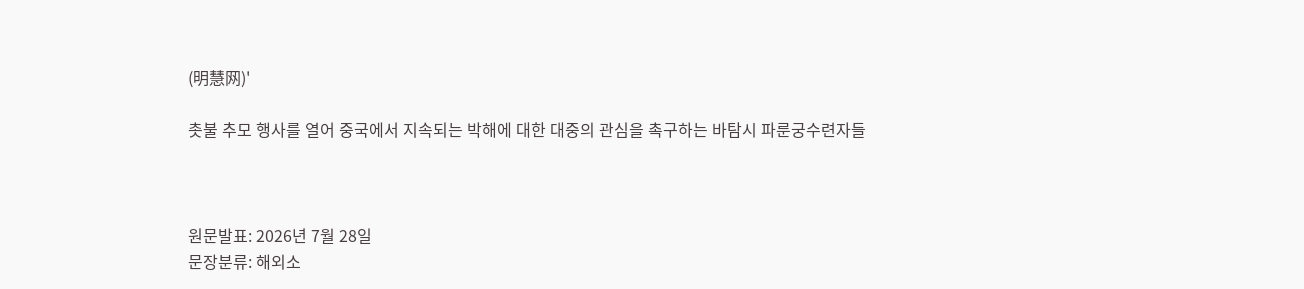(明慧网)'

촛불 추모 행사를 열어 중국에서 지속되는 박해에 대한 대중의 관심을 촉구하는 바탐시 파룬궁수련자들



원문발표: 2026년 7월 28일
문장분류: 해외소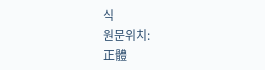식
원문위치:
正體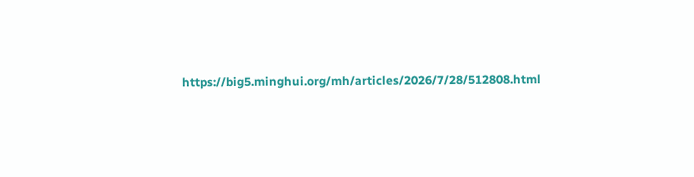https://big5.minghui.org/mh/articles/2026/7/28/512808.html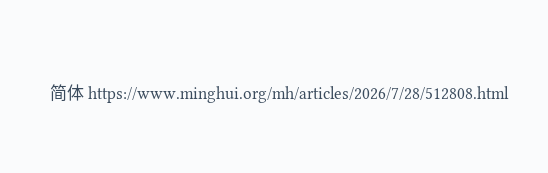简体 https://www.minghui.org/mh/articles/2026/7/28/512808.html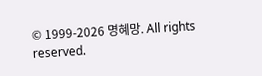© 1999-2026 명혜망. All rights reserved.